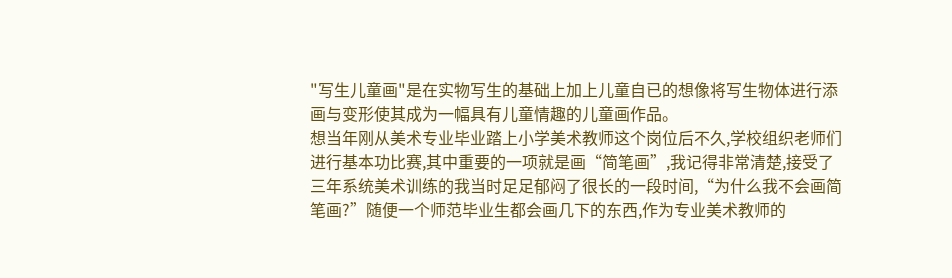"写生儿童画"是在实物写生的基础上加上儿童自已的想像将写生物体进行添画与变形使其成为一幅具有儿童情趣的儿童画作品。
想当年刚从美术专业毕业踏上小学美术教师这个岗位后不久,学校组织老师们进行基本功比赛,其中重要的一项就是画“简笔画”,我记得非常清楚,接受了三年系统美术训练的我当时足足郁闷了很长的一段时间,“为什么我不会画简笔画?”随便一个师范毕业生都会画几下的东西,作为专业美术教师的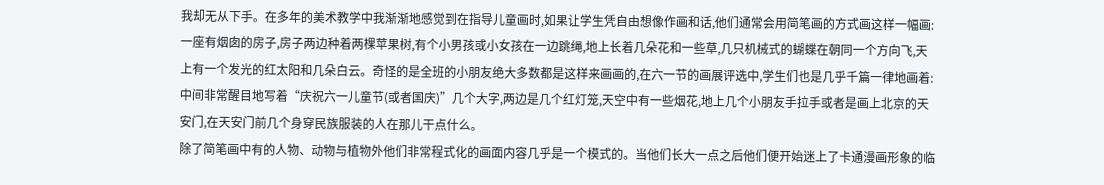我却无从下手。在多年的美术教学中我渐渐地感觉到在指导儿童画时,如果让学生凭自由想像作画和话,他们通常会用简笔画的方式画这样一幅画:一座有烟囱的房子,房子两边种着两棵苹果树,有个小男孩或小女孩在一边跳绳,地上长着几朵花和一些草,几只机械式的蝴蝶在朝同一个方向飞,天上有一个发光的红太阳和几朵白云。奇怪的是全班的小朋友绝大多数都是这样来画画的,在六一节的画展评选中,学生们也是几乎千篇一律地画着:中间非常醒目地写着“庆祝六一儿童节(或者国庆)”几个大字,两边是几个红灯笼,天空中有一些烟花,地上几个小朋友手拉手或者是画上北京的天安门,在天安门前几个身穿民族服装的人在那儿干点什么。
除了简笔画中有的人物、动物与植物外他们非常程式化的画面内容几乎是一个模式的。当他们长大一点之后他们便开始迷上了卡通漫画形象的临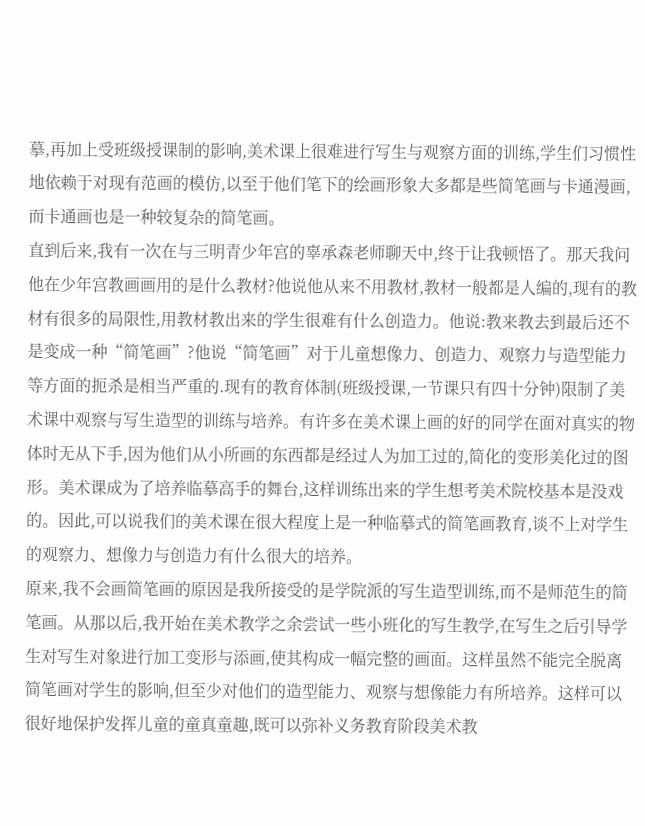摹,再加上受班级授课制的影响,美术课上很难进行写生与观察方面的训练,学生们习惯性地依赖于对现有范画的模仿,以至于他们笔下的绘画形象大多都是些简笔画与卡通漫画,而卡通画也是一种较复杂的简笔画。
直到后来,我有一次在与三明青少年宫的辜承森老师聊天中,终于让我顿悟了。那天我问他在少年宫教画画用的是什么教材?他说他从来不用教材,教材一般都是人编的,现有的教材有很多的局限性,用教材教出来的学生很难有什么创造力。他说:教来教去到最后还不是变成一种“简笔画”?他说“简笔画”对于儿童想像力、创造力、观察力与造型能力等方面的扼杀是相当严重的.现有的教育体制(班级授课,一节课只有四十分钟)限制了美术课中观察与写生造型的训练与培养。有许多在美术课上画的好的同学在面对真实的物体时无从下手,因为他们从小所画的东西都是经过人为加工过的,简化的变形美化过的图形。美术课成为了培养临摹高手的舞台,这样训练出来的学生想考美术院校基本是没戏的。因此,可以说我们的美术课在很大程度上是一种临摹式的简笔画教育,谈不上对学生的观察力、想像力与创造力有什么很大的培养。
原来,我不会画简笔画的原因是我所接受的是学院派的写生造型训练,而不是师范生的简笔画。从那以后,我开始在美术教学之余尝试一些小班化的写生教学,在写生之后引导学生对写生对象进行加工变形与添画,使其构成一幅完整的画面。这样虽然不能完全脱离简笔画对学生的影响,但至少对他们的造型能力、观察与想像能力有所培养。这样可以很好地保护发挥儿童的童真童趣,既可以弥补义务教育阶段美术教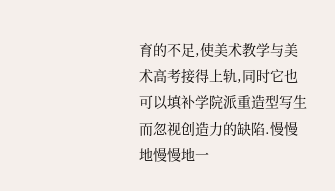育的不足,使美术教学与美术高考接得上轨,同时它也可以填补学院派重造型写生而忽视创造力的缺陷.慢慢地慢慢地一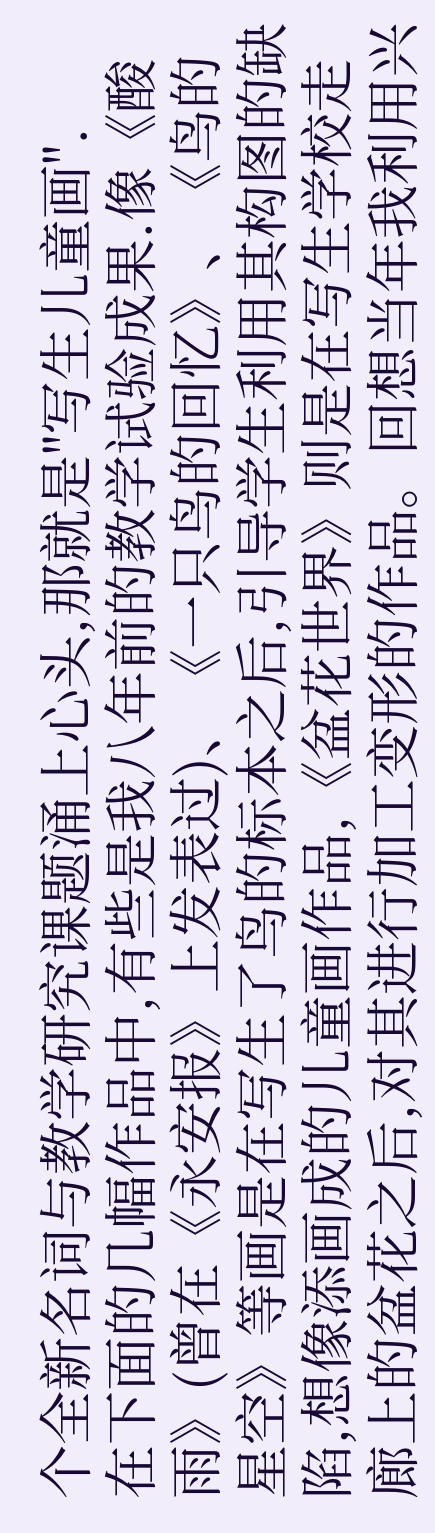个全新名词与教学研究课题涌上心头,那就是"写生儿童画".
在下面的几幅作品中,有些是我八年前的教学试验成果.像《酸雨》(曾在《永安报》上发表过)、《一只鸟的回忆》、《鸟的星空》等画是在写生了鸟的标本之后,引导学生利用其构图的缺陷,想像添画成的儿童画作品,《盆花世界》则是在写生学校走廊上的盆花之后,对其进行加工变形的作品。回想当年我利用兴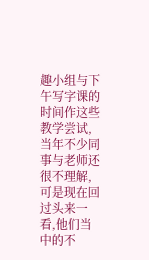趣小组与下午写字课的时间作这些教学尝试,当年不少同事与老师还很不理解,可是现在回过头来一看,他们当中的不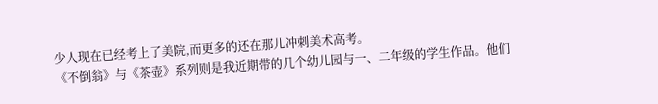少人现在已经考上了美院,而更多的还在那儿冲刺美术高考。
《不倒翁》与《茶壶》系列则是我近期带的几个幼儿园与一、二年级的学生作品。他们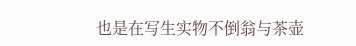也是在写生实物不倒翁与茶壶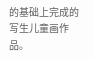的基础上完成的写生儿童画作品。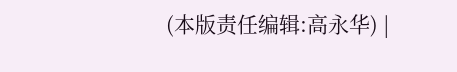(本版责任编辑:高永华) |